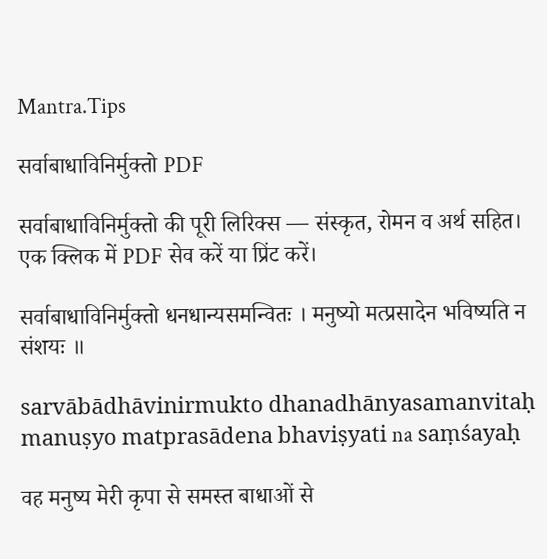Mantra.Tips

सर्वाबाधाविनिर्मुक्तो PDF

सर्वाबाधाविनिर्मुक्तो की पूरी लिरिक्स — संस्कृत, रोमन व अर्थ सहित। एक क्लिक में PDF सेव करें या प्रिंट करें।

सर्वाबाधाविनिर्मुक्तो धनधान्यसमन्वितः । मनुष्यो मत्प्रसादेन भविष्यति न संशयः ॥

sarvābādhāvinirmukto dhanadhānyasamanvitaḥ manuṣyo matprasādena bhaviṣyati na saṃśayaḥ

वह मनुष्य मेरी कृपा से समस्त बाधाओं से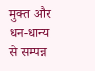मुक्त और धन-धान्य से सम्पन्न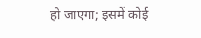हो जाएगा; इसमें कोई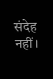संदेह नहीं।